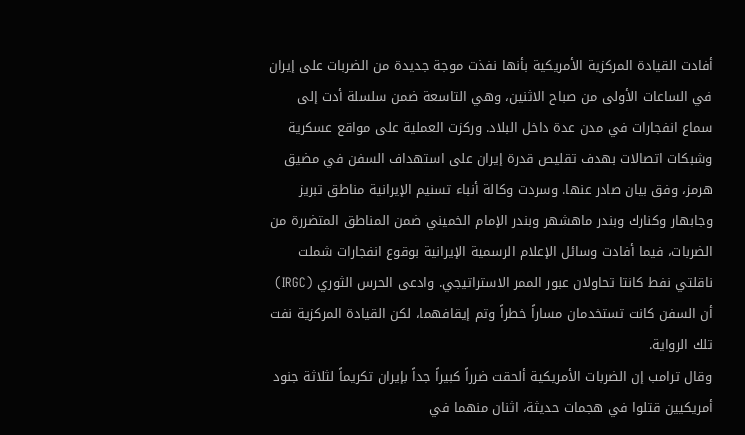أفادت القيادة المركزية الأمريكية بأنها نفذت موجة جديدة من الضربات على إيران في الساعات الأولى من صباح الاثنين، وهي التاسعة ضمن سلسلة أدت إلى سماع انفجارات في مدن عدة داخل البلاد. وركزت العملية على مواقع عسكرية وشبكات اتصالات بهدف تقليص قدرة إيران على استهداف السفن في مضيق هرمز، وفق بيان صادر عنها. وسردت وكالة أنباء تسنيم الإيرانية مناطق تبريز وجابهار وكنارك وبندر ماهشهر وبندر الإمام الخميني ضمن المناطق المتضررة من الضربات، فيما أفادت وسائل الإعلام الرسمية الإيرانية بوقوع انفجارات شملت ناقلتي نفط كانتا تحاولان عبور الممر الاستراتيجي. وادعى الحرس الثوري (IRGC) أن السفن كانت تستخدمان مساراً خطراً وتم إيقافهما، لكن القيادة المركزية نفت تلك الرواية.
وقال ترامب إن الضربات الأمريكية ألحقت ضرراً كبيراً جداً بإيران تكريماً لثلاثة جنود أمريكيين قتلوا في هجمات حديثة، اثنان منهما في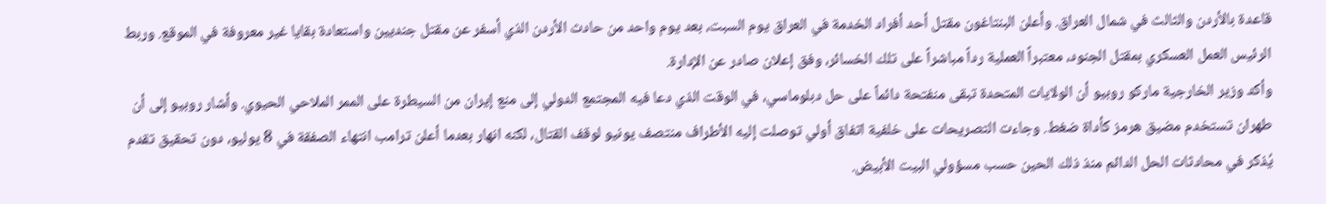قاعدة بالأردن والثالث في شمال العراق. وأعلن البنتاغون مقتل أحد أفراد الخدمة في العراق يوم السبت، بعد يوم واحد من حادث الأردن الذي أسفر عن مقتل جنديين واستعادة بقايا غير معروفة في الموقع. وربط الرئيس العمل العسكري بمقتل الجنود، معتبراً العملية رداً مباشراً على تلك الخسائر، وفق إعلان صادر عن الإدارة.
وأكد وزير الخارجية ماركو روبيو أن الولايات المتحدة تبقى منفتحة دائماً على حل دبلوماسي، في الوقت الذي دعا فيه المجتمع الدولي إلى منع إيران من السيطرة على الممر الملاحي الحيوي. وأشار روبيو إلى أن طهران تستخدم مضيق هرمز كأداة ضغط. وجاءت التصريحات على خلفية اتفاق أولي توصلت إليه الأطراف منتصف يونيو لوقف القتال، لكنه انهار بعدما أعلن ترامب انتهاء الصفقة في 8 يوليو، دون تحقيق تقدم يُذكر في محادثات الحل الدائم منذ ذلك الحين حسب مسؤولي البيت الأبيض.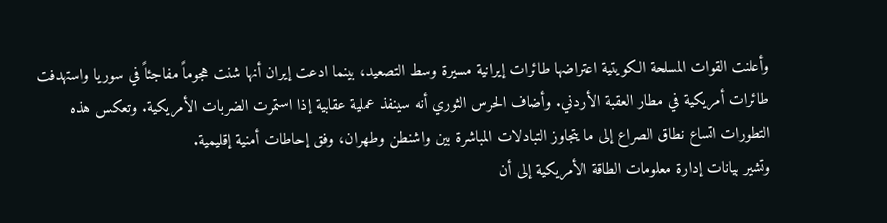وأعلنت القوات المسلحة الكويتية اعتراضها طائرات إيرانية مسيرة وسط التصعيد، بينما ادعت إيران أنها شنت هجوماً مفاجئاً في سوريا واستهدفت طائرات أمريكية في مطار العقبة الأردني. وأضاف الحرس الثوري أنه سينفذ عملية عقابية إذا استمرت الضربات الأمريكية. وتعكس هذه التطورات اتساع نطاق الصراع إلى ما يتجاوز التبادلات المباشرة بين واشنطن وطهران، وفق إحاطات أمنية إقليمية.
وتشير بيانات إدارة معلومات الطاقة الأمريكية إلى أن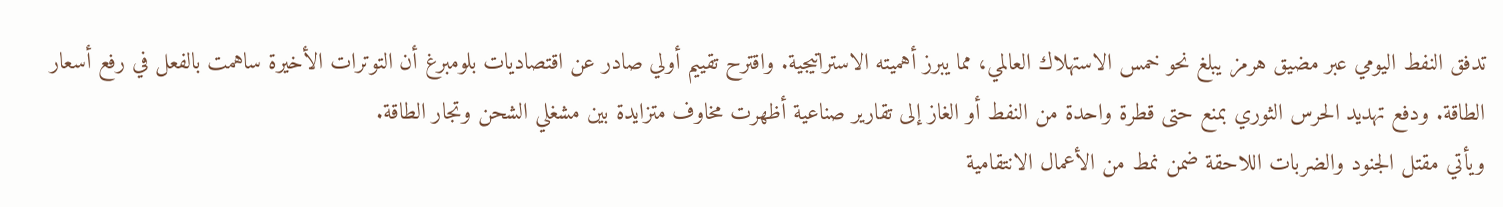تدفق النفط اليومي عبر مضيق هرمز يبلغ نحو خمس الاستهلاك العالمي، مما يبرز أهميته الاستراتيجية. واقترح تقييم أولي صادر عن اقتصاديات بلومبرغ أن التوترات الأخيرة ساهمت بالفعل في رفع أسعار الطاقة. ودفع تهديد الحرس الثوري بمنع حتى قطرة واحدة من النفط أو الغاز إلى تقارير صناعية أظهرت مخاوف متزايدة بين مشغلي الشحن وتجار الطاقة.
ويأتي مقتل الجنود والضربات اللاحقة ضمن نمط من الأعمال الانتقامية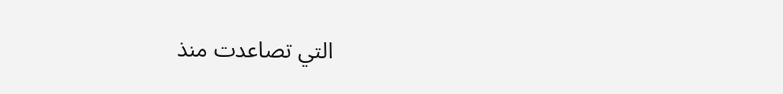التي تصاعدت منذ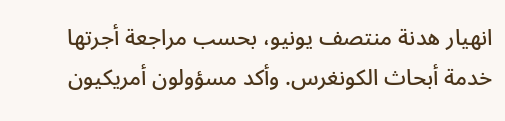انهيار هدنة منتصف يونيو، بحسب مراجعة أجرتها خدمة أبحاث الكونغرس. وأكد مسؤولون أمريكيون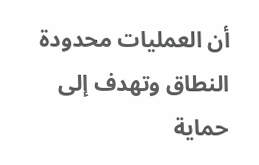أن العمليات محدودة النطاق وتهدف إلى حماية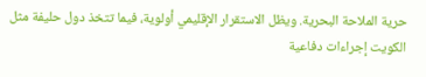حرية الملاحة البحرية. ويظل الاستقرار الإقليمي أولوية، فيما تتخذ دول حليفة مثل الكويت إجراءات دفاعية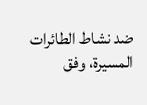ضد نشاط الطائرات المسيرة، وفق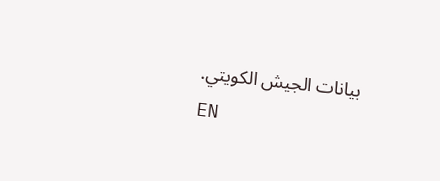بيانات الجيش الكويتي.
EN